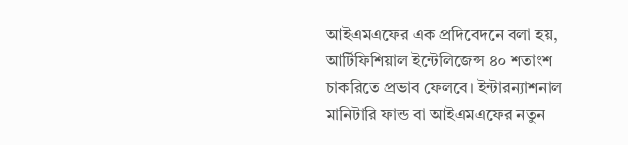আইএমএফের এক প্রদিবেদনে বলা হয়, আর্টিফিশিয়াল ইন্টেলিজেন্স ৪০ শতাংশ চাকরিতে প্রভাব ফেলবে। ইন্টারন্যাশনাল মানিটারি ফান্ড বা আইএমএফের নতুন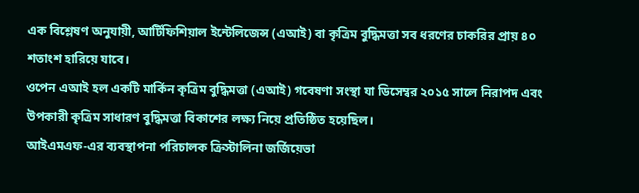এক বিশ্লেষণ অনুযায়ী, আর্টিফিশিয়াল ইন্টেলিজেন্স (এআই) বা কৃত্রিম বুদ্ধিমত্তা সব ধরণের চাকরির প্রায় ৪০ শতাংশ হারিয়ে যাবে।
ওপেন এআই হল একটি মার্কিন কৃত্রিম বুদ্ধিমত্তা (এআই) গবেষণা সংস্থা যা ডিসেম্বর ২০১৫ সালে নিরাপদ এবং উপকারী কৃত্রিম সাধারণ বুদ্ধিমত্তা বিকাশের লক্ষ্য নিয়ে প্রতিষ্ঠিত হয়েছিল।
আইএমএফ-এর ব্যবস্থাপনা পরিচালক ক্রিস্টালিনা জর্জিয়েভা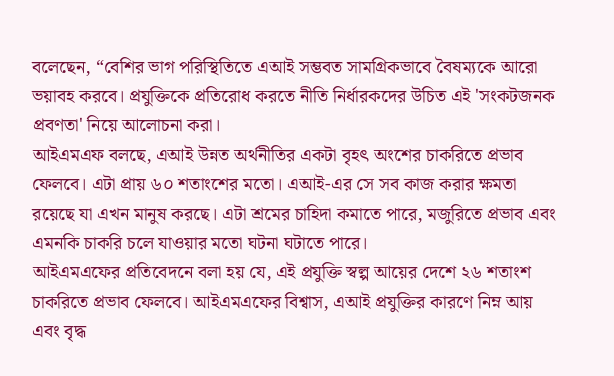বলেছেন, “বেশির ভাগ পরিস্থিতিতে এআই সম্ভবত সামগ্রিকভাবে বৈষম্যকে আরো ভয়াবহ করবে। প্রযুক্তিকে প্রতিরোধ করতে নীতি নির্ধারকদের উচিত এই 'সংকটজনক প্রবণতা' নিয়ে আলোচনা করা।
আইএমএফ বলছে, এআই উন্নত অর্থনীতির একটা বৃহৎ অংশের চাকরিতে প্রভাব ফেলবে। এটা প্রায় ৬০ শতাংশের মতো। এআই-এর সে সব কাজ করার ক্ষমতা রয়েছে যা এখন মানুষ করছে। এটা শ্রমের চাহিদা কমাতে পারে, মজুরিতে প্রভাব এবং এমনকি চাকরি চলে যাওয়ার মতো ঘটনা ঘটাতে পারে।
আইএমএফের প্রতিবেদনে বলা হয় যে, এই প্রযুক্তি স্বল্প আয়ের দেশে ২৬ শতাংশ চাকরিতে প্রভাব ফেলবে। আইএমএফের বিশ্বাস, এআই প্রযুক্তির কারণে নিম্ন আয় এবং বৃদ্ধ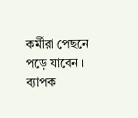কর্মীরা পেছনে পড়ে যাবেন । ব্যাপক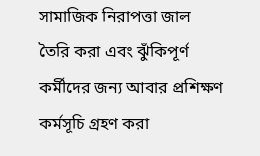সামাজিক নিরাপত্তা জাল তৈরি করা এবং ঝুঁকিপূর্ণ কর্মীদের জন্য আবার প্রশিক্ষণ কর্মসূচি গ্রহণ করা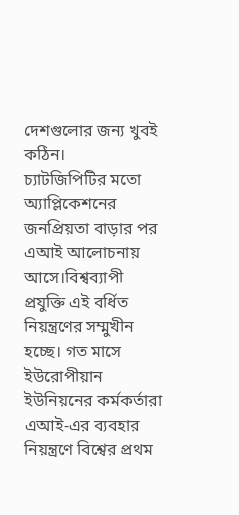দেশগুলোর জন্য খুবই কঠিন।
চ্যাটজিপিটির মতো অ্যাপ্লিকেশনের জনপ্রিয়তা বাড়ার পর এআই আলোচনায় আসে।বিশ্বব্যাপী প্রযুক্তি এই বর্ধিত নিয়ন্ত্রণের সম্মুখীন হচ্ছে। গত মাসে ইউরোপীয়ান ইউনিয়নের কর্মকর্তারা এআই-এর ব্যবহার নিয়ন্ত্রণে বিশ্বের প্রথম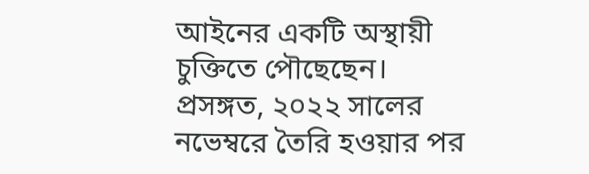আইনের একটি অস্থায়ী চুক্তিতে পৌছেছেন।
প্রসঙ্গত, ২০২২ সালের নভেম্বরে তৈরি হওয়ার পর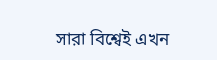সারা বিশ্বেই এখন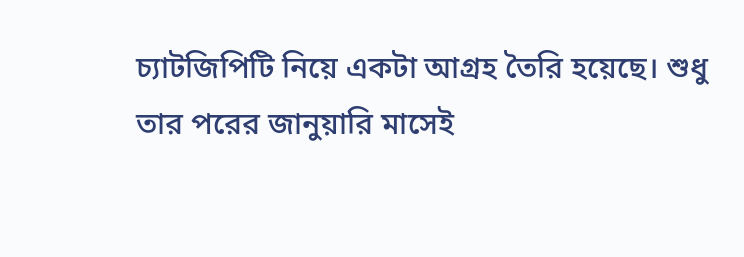চ্যাটজিপিটি নিয়ে একটা আগ্রহ তৈরি হয়েছে। শুধু তার পরের জানুয়ারি মাসেই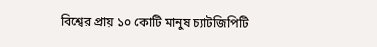বিশ্বের প্রায় ১০ কোটি মানুষ চ্যাটজিপিটি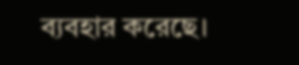ব্যবহার করেছে।